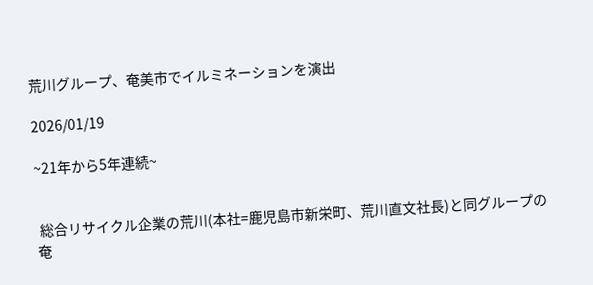荒川グループ、奄美市でイルミネーションを演出

2026/01/19

~21年から5年連続~


 総合リサイクル企業の荒川(本社=鹿児島市新栄町、荒川直文社長)と同グループの奄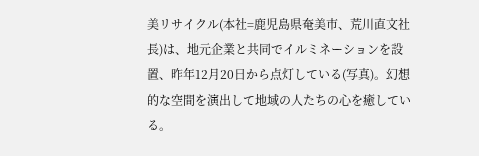美リサイクル(本社=鹿児島県奄美市、荒川直文社長)は、地元企業と共同でイルミネーションを設置、昨年12月20日から点灯している(写真)。幻想的な空間を演出して地域の人たちの心を癒している。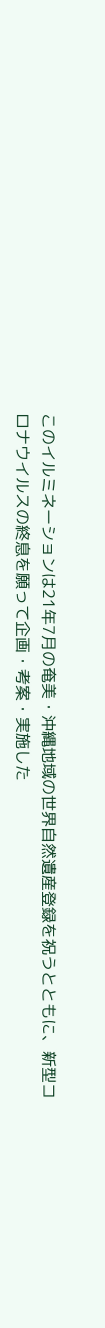このイルミネーションは21年7月の奄美・沖縄地域の世界自然遺産登録を祝うとともに、新型コロナウイルスの終息を願って企画・考案・実施した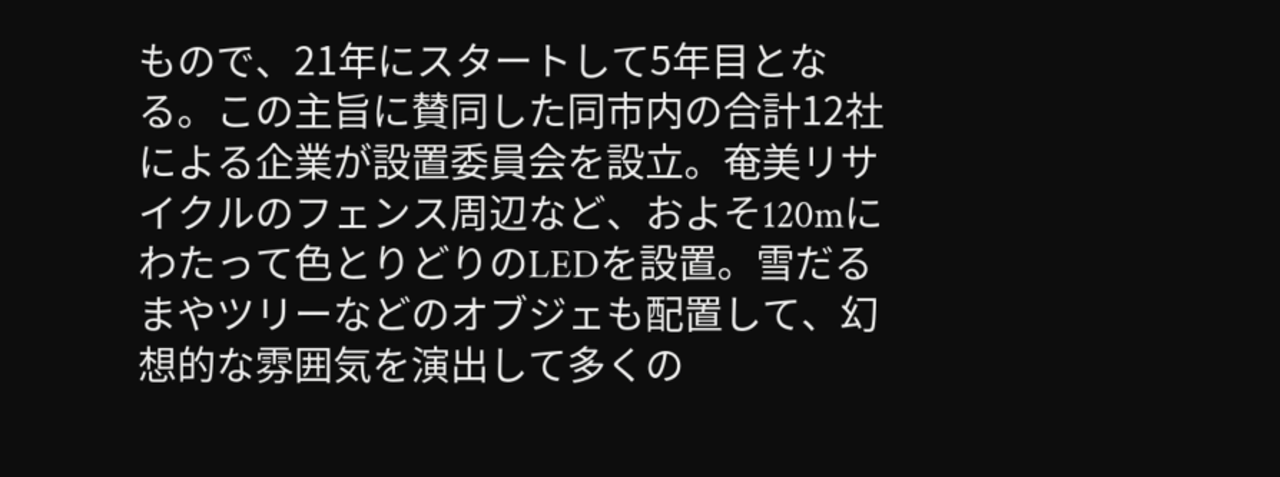もので、21年にスタートして5年目となる。この主旨に賛同した同市内の合計12社による企業が設置委員会を設立。奄美リサイクルのフェンス周辺など、およそ120mにわたって色とりどりのLEDを設置。雪だるまやツリーなどのオブジェも配置して、幻想的な雰囲気を演出して多くの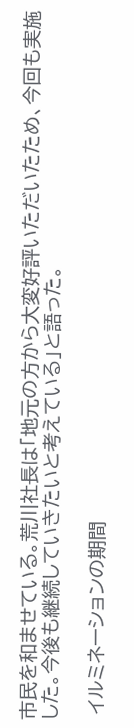市民を和ませている。荒川社長は「地元の方から大変好評いただいたため、今回も実施した。今後も継続していきたいと考えている」と語った。

 イルミネーションの期間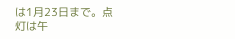は1月23日まで。点灯は午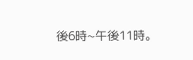後6時~午後11時。